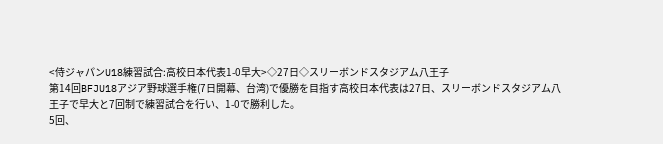<侍ジャパンU18練習試合:高校日本代表1-0早大>◇27日◇スリーボンドスタジアム八王子
第14回BFJU18アジア野球選手権(7日開幕、台湾)で優勝を目指す高校日本代表は27日、スリーボンドスタジアム八王子で早大と7回制で練習試合を行い、1-0で勝利した。
5回、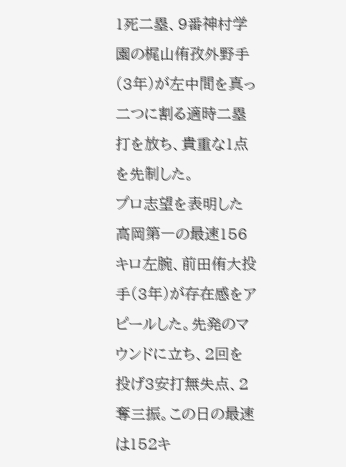1死二塁、9番神村学園の梶山侑孜外野手(3年)が左中間を真っ二つに割る適時二塁打を放ち、貴重な1点を先制した。
プロ志望を表明した高岡第一の最速156キロ左腕、前田侑大投手(3年)が存在感をアピールした。先発のマウンドに立ち、2回を投げ3安打無失点、2奪三振。この日の最速は152キ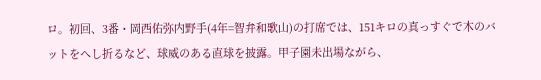ロ。初回、3番・岡西佑弥内野手(4年=智弁和歌山)の打席では、151キロの真っすぐで木のバットをへし折るなど、球威のある直球を披露。甲子園未出場ながら、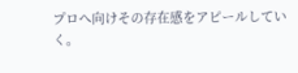プロへ向けその存在感をアピールしていく。